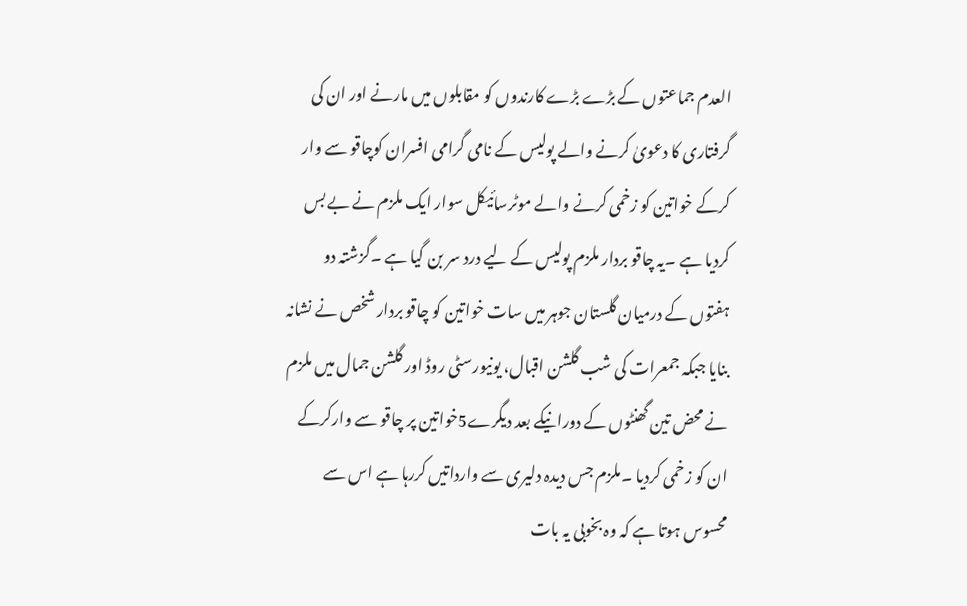العدم جماعتوں کے بڑے بڑے کارندوں کو مقابلوں میں مارنے اور ان کی گرفتاری کا دعویٰ کرنے والے پولیس کے نامی گرامی افسران کوچاقو سے وار کرکے خواتین کو زخمی کرنے والے موٹرسائیکل سوار ایک ملزم نے بے بس کردیا ہے ۔یہ چاقو بردار ملزم پولیس کے لیے درد سر بن گیا ہے ۔گزشتہ دو ہفتوں کے درمیان گلستان جوہر میں سات خواتین کو چاقو بردار شخص نے نشانہ بنایا جبکہ جمعرات کی شب گلشن اقبال، یونیورسٹی روڈ اور گلشن جمال میں ملزم نے محض تین گھنٹوں کے دورانیکے بعد دیگرے5خواتین پر چاقو سے وارکرکے ان کو زخمی کردیا ۔ملزم جس دیدہ دلیری سے وارداتیں کررہا ہے اس سے محسوس ہوتا ہے کہ وہ بخوبی یہ بات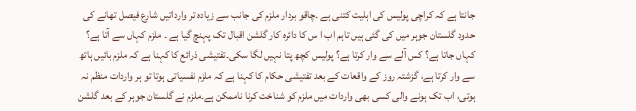جانتا ہے کہ کراچی پولیس کی اہلیت کتنی ہے ۔چاقو بردار ملزم کی جانب سے زیادہ تر وارداتیں شارع فیصل تھانے کی حدود گلستان جوہر میں کی گئی ہیں تاہم اب ا س کا دائرہ کار گلشن اقبال تک پہنچ گیا ہے ۔ ملزم کہاں سے آتا ہے؟ کہاں جاتا ہے؟ کس آلے سے وار کرتا ہے؟ پولیس کچھ پتا نہیں لگا سکی۔تفتیشی ذرائع کا کہنا ہے کہ ملزم بائیں ہاتھ سے وار کرتا ہے، گزشتہ روز کے واقعات کے بعد تفتیشی حکام کا کہنا ہے کہ ملزم نفسیاتی ہوتا تو ہر واردات منظم نہ ہوتی، اب تک ہونے والی کسی بھی واردات میں ملزم کو شناخت کرنا ناممکن ہے۔ملزم نے گلستان جوہر کے بعد گلشن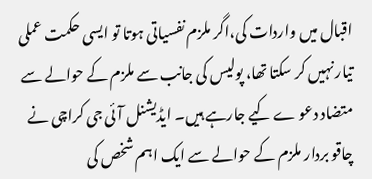اقبال میں واردات کی،اگر ملزم نفسیاتی ہوتا تو ایسی حکمت عملی تیار نہیں کر سکتا تھا، پولیس کی جانب سے ملزم کے حوالے سے متضاد دعو ے کیے جارہے ہیں۔ ایڈیشنل آئی جی کراچی نے چاقو بردار ملزم کے حوالے سے ایک اہم شخص کی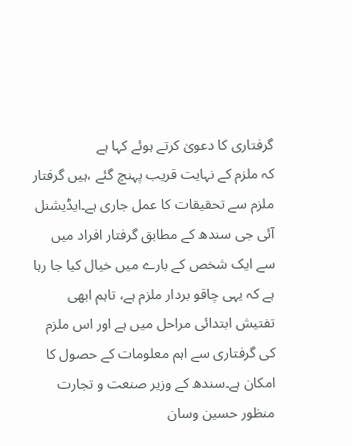گرفتاری کا دعویٰ کرتے ہوئے کہا ہے
کہ ملزم کے نہایت قریب پہنچ گئے ،ہیں گرفتار ملزم سے تحقیقات کا عمل جاری ہے۔ایڈیشنل آئی جی سندھ کے مطابق گرفتار افراد میں سے ایک شخص کے بارے میں خیال کیا جا رہا ہے کہ یہی چاقو بردار ملزم ہے، تاہم ابھی تفتیش ابتدائی مراحل میں ہے اور اس ملزم کی گرفتاری سے اہم معلومات کے حصول کا امکان ہے۔سندھ کے وزیر صنعت و تجارت منظور حسین وسان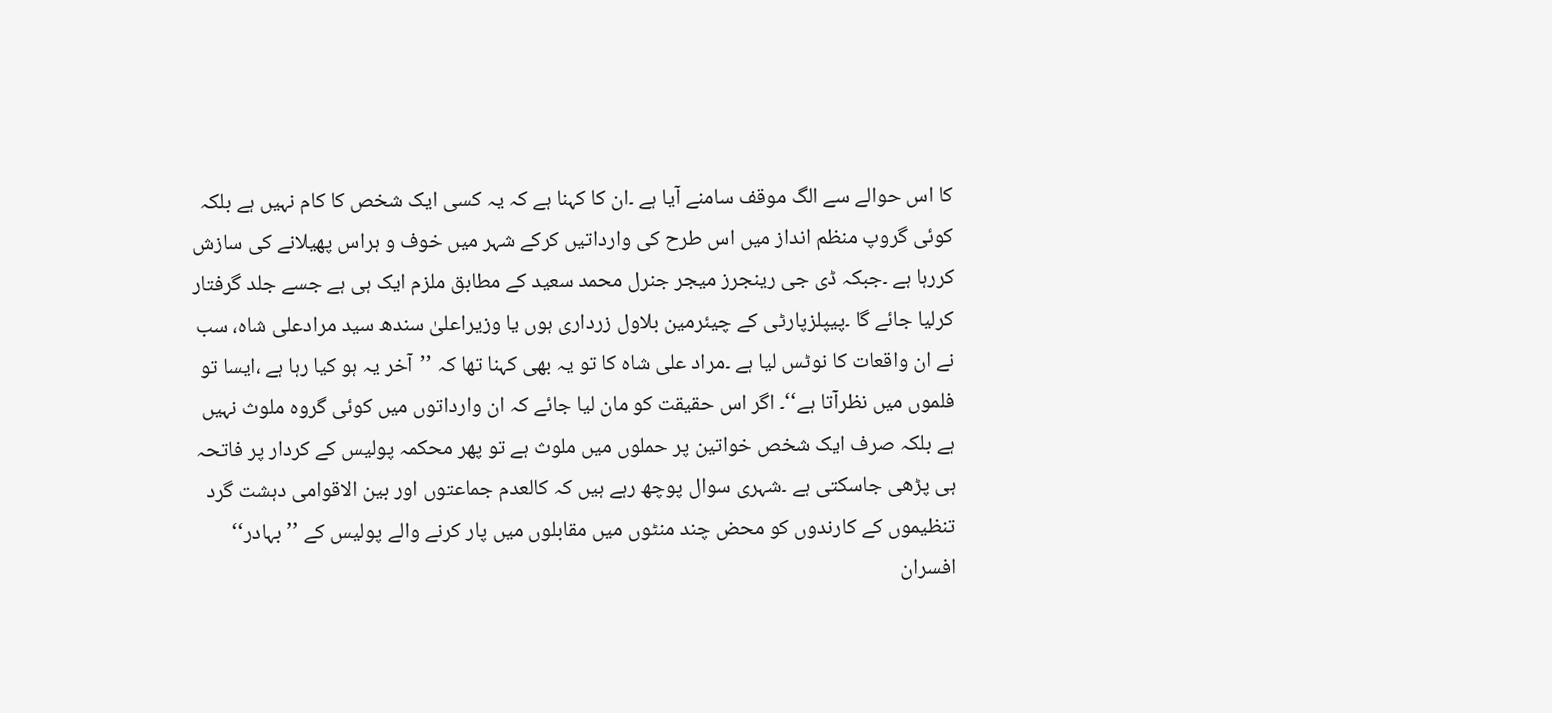کا اس حوالے سے الگ موقف سامنے آیا ہے ۔ان کا کہنا ہے کہ یہ کسی ایک شخص کا کام نہیں ہے بلکہ کوئی گروپ منظم انداز میں اس طرح کی وارداتیں کرکے شہر میں خوف و ہراس پھیلانے کی سازش کررہا ہے ۔جبکہ ڈی جی رینجرز میجر جنرل محمد سعید کے مطابق ملزم ایک ہی ہے جسے جلد گرفتار کرلیا جائے گا ۔پیپلزپارٹی کے چیئرمین بلاول زرداری ہوں یا وزیراعلیٰ سندھ سید مرادعلی شاہ، سب نے ان واقعات کا نوٹس لیا ہے ۔مراد علی شاہ کا تو یہ بھی کہنا تھا کہ ’’آخر یہ ہو کیا رہا ہے ،ایسا تو فلموں میں نظرآتا ہے‘‘۔ اگر اس حقیقت کو مان لیا جائے کہ ان وارداتوں میں کوئی گروہ ملوث نہیں ہے بلکہ صرف ایک شخص خواتین پر حملوں میں ملوث ہے تو پھر محکمہ پولیس کے کردار پر فاتحہ ہی پڑھی جاسکتی ہے ۔شہری سوال پوچھ رہے ہیں کہ کالعدم جماعتوں اور بین الاقوامی دہشت گرد تنظیموں کے کارندوں کو محض چند منٹوں میں مقابلوں میں پار کرنے والے پولیس کے ’’بہادر‘‘ افسران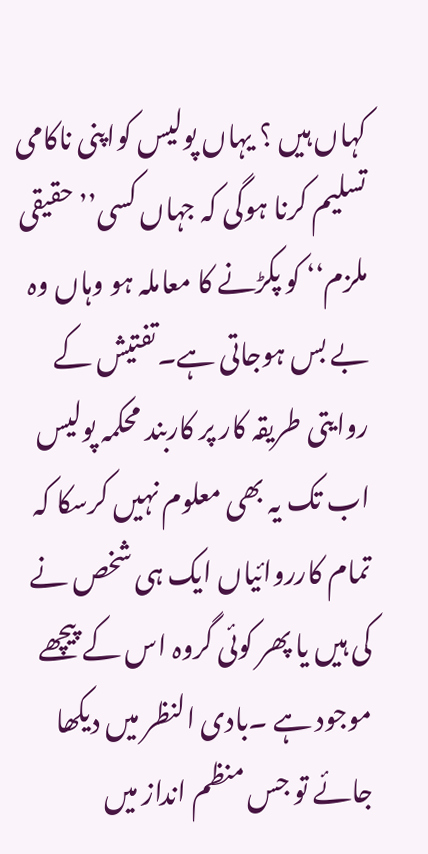کہاں ہیں ؟ یہاں پولیس کواپنی ناکامی تسلیم کرنا ہوگی کہ جہاں کسی’’ حقیقی ملزم‘‘ کو پکڑنے کا معاملہ ہو وہاں وہ بے بس ہوجاتی ہے۔تفتیش کے روایتی طریقہ کار پر کاربند محکمہ پولیس اب تک یہ بھی معلوم نہیں کرسکا کہ تمام کارروائیاں ایک ہی شخص نے کی ہیں یا پھر کوئی گروہ اس کے پیچھے موجود ہے ۔بادی النظر میں دیکھا جائے تو جس منظم انداز میں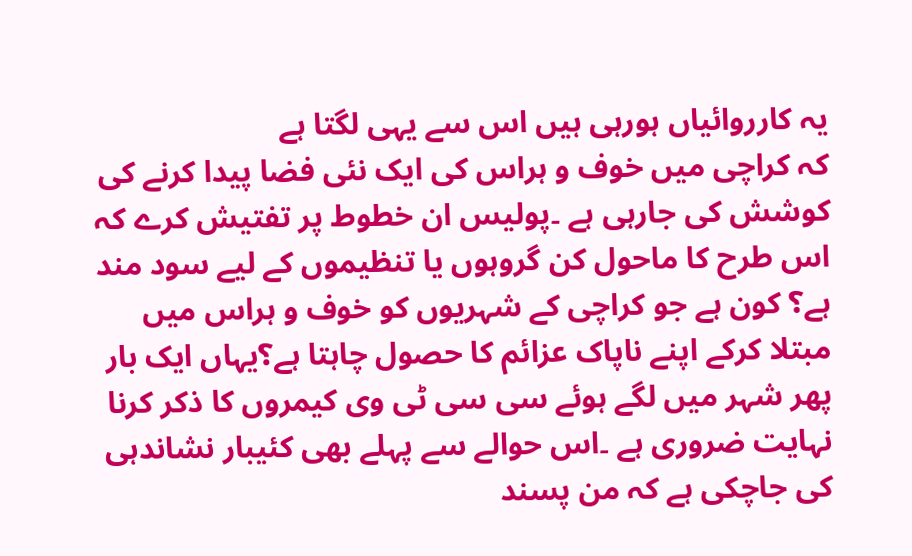یہ کارروائیاں ہورہی ہیں اس سے یہی لگتا ہے
کہ کراچی میں خوف و ہراس کی ایک نئی فضا پیدا کرنے کی کوشش کی جارہی ہے ۔پولیس ان خطوط پر تفتیش کرے کہ اس طرح کا ماحول کن گروہوں یا تنظیموں کے لیے سود مند ہے؟ کون ہے جو کراچی کے شہریوں کو خوف و ہراس میں مبتلا کرکے اپنے ناپاک عزائم کا حصول چاہتا ہے؟یہاں ایک بار پھر شہر میں لگے ہوئے سی سی ٹی وی کیمروں کا ذکر کرنا نہایت ضروری ہے ۔اس حوالے سے پہلے بھی کئیبار نشاندہی کی جاچکی ہے کہ من پسند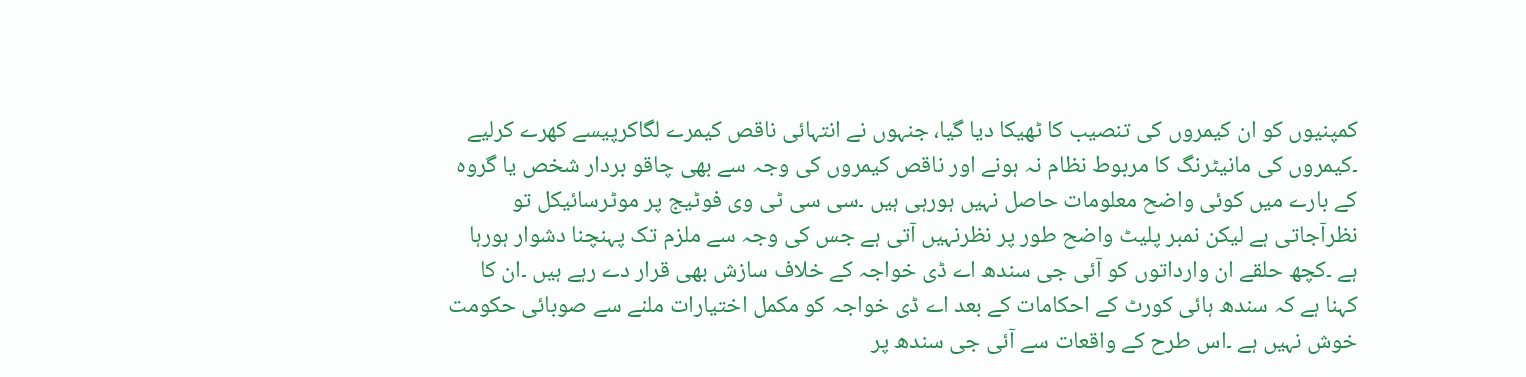کمپنیوں کو ان کیمروں کی تنصیب کا ٹھیکا دیا گیا، جنہوں نے انتہائی ناقص کیمرے لگاکرپیسے کھرے کرلیے ۔کیمروں کی مانیٹرنگ کا مربوط نظام نہ ہونے اور ناقص کیمروں کی وجہ سے بھی چاقو بردار شخص یا گروہ کے بارے میں کوئی واضح معلومات حاصل نہیں ہورہی ہیں ۔سی سی ٹی وی فوٹیج پر موٹرسائیکل تو نظرآجاتی ہے لیکن نمبر پلیٹ واضح طور پر نظرنہیں آتی ہے جس کی وجہ سے ملزم تک پہنچنا دشوار ہورہا ہے ۔کچھ حلقے ان وارداتوں کو آئی جی سندھ اے ڈی خواجہ کے خلاف سازش بھی قرار دے رہے ہیں ۔ان کا کہنا ہے کہ سندھ ہائی کورٹ کے احکامات کے بعد اے ڈی خواجہ کو مکمل اختیارات ملنے سے صوبائی حکومت خوش نہیں ہے ۔اس طرح کے واقعات سے آئی جی سندھ پر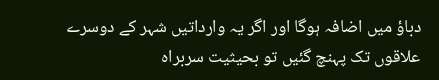دباؤ میں اضافہ ہوگا اور اگر یہ وارداتیں شہر کے دوسرے علاقوں تک پہنچ گئیں تو بحیثیت سربراہ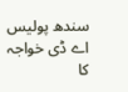سندھ پولیس اے ڈی خواجہ کا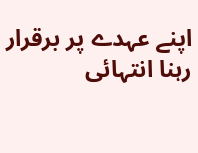اپنے عہدے پر برقرار رہنا انتہائی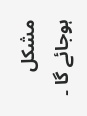مشکل ہوجائے گا ۔